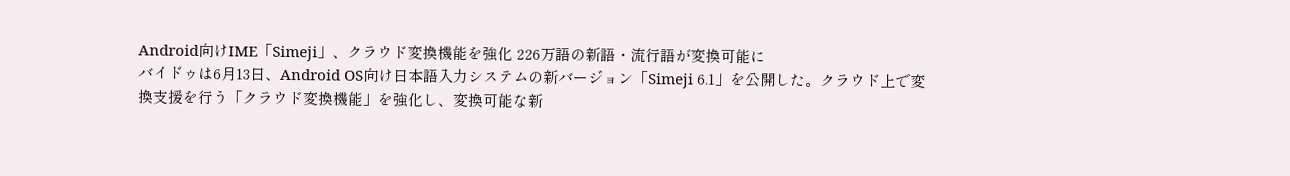Android向けIME「Simeji」、クラウド変換機能を強化 226万語の新語・流行語が変換可能に
バイドゥは6月13日、Android OS向け日本語入力システムの新バージョン「Simeji 6.1」を公開した。クラウド上で変換支援を行う「クラウド変換機能」を強化し、変換可能な新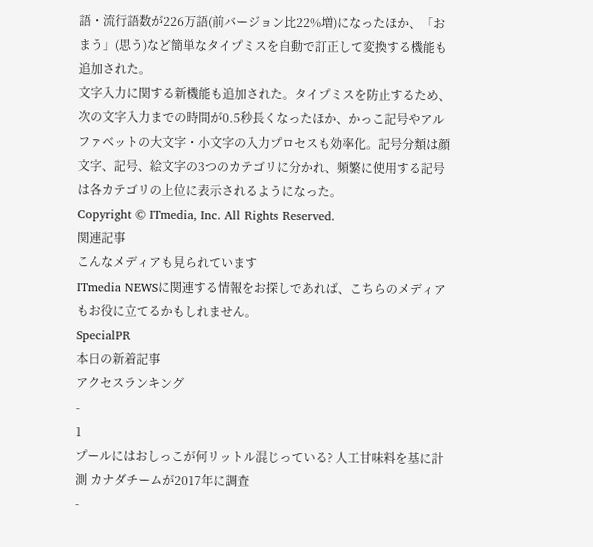語・流行語数が226万語(前バージョン比22%増)になったほか、「おまう」(思う)など簡単なタイプミスを自動で訂正して変換する機能も追加された。
文字入力に関する新機能も追加された。タイプミスを防止するため、次の文字入力までの時間が0.5秒長くなったほか、かっこ記号やアルファベットの大文字・小文字の入力プロセスも効率化。記号分類は顔文字、記号、絵文字の3つのカテゴリに分かれ、頻繁に使用する記号は各カテゴリの上位に表示されるようになった。
Copyright © ITmedia, Inc. All Rights Reserved.
関連記事
こんなメディアも見られています
ITmedia NEWSに関連する情報をお探しであれば、こちらのメディアもお役に立てるかもしれません。
SpecialPR
本日の新着記事
アクセスランキング
-
1
プールにはおしっこが何リットル混じっている? 人工甘味料を基に計測 カナダチームが2017年に調査
-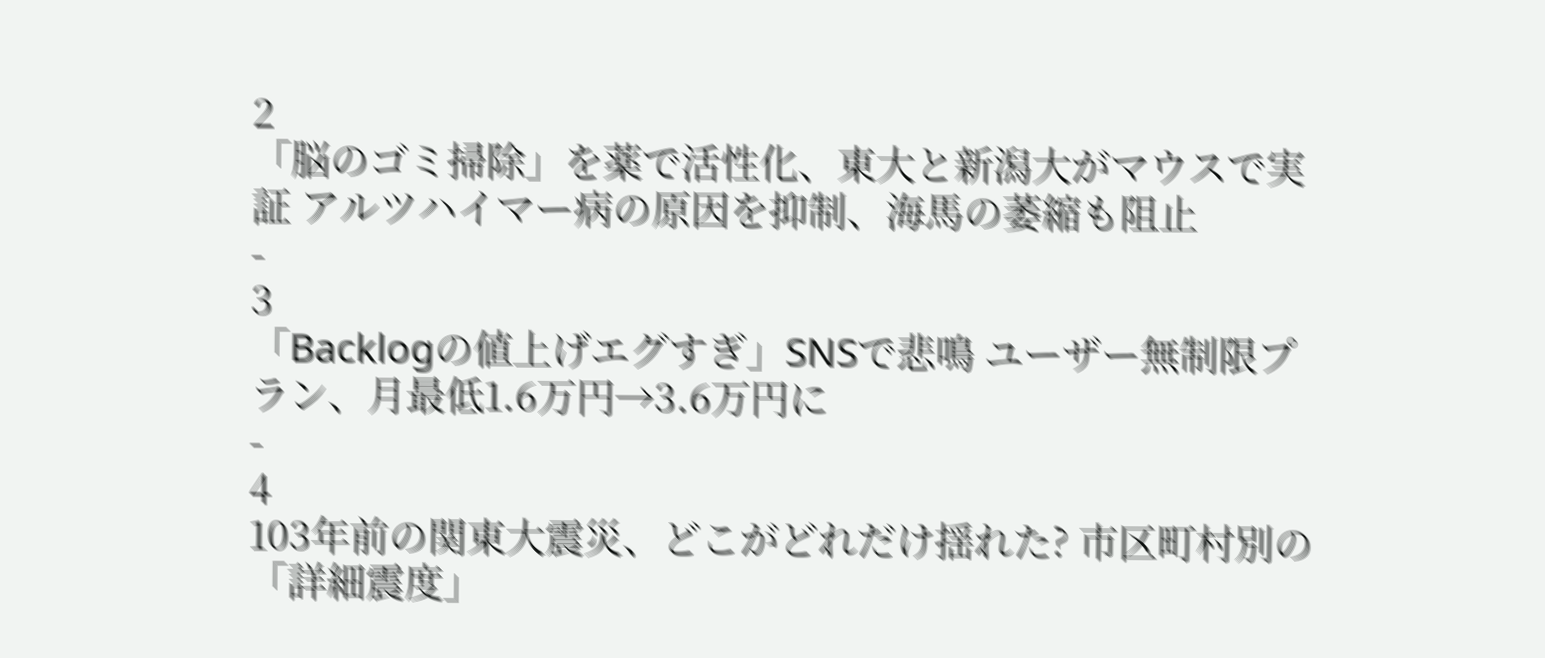2
「脳のゴミ掃除」を薬で活性化、東大と新潟大がマウスで実証 アルツハイマー病の原因を抑制、海馬の萎縮も阻止
-
3
「Backlogの値上げエグすぎ」SNSで悲鳴 ユーザー無制限プラン、月最低1.6万円→3.6万円に
-
4
103年前の関東大震災、どこがどれだけ揺れた? 市区町村別の「詳細震度」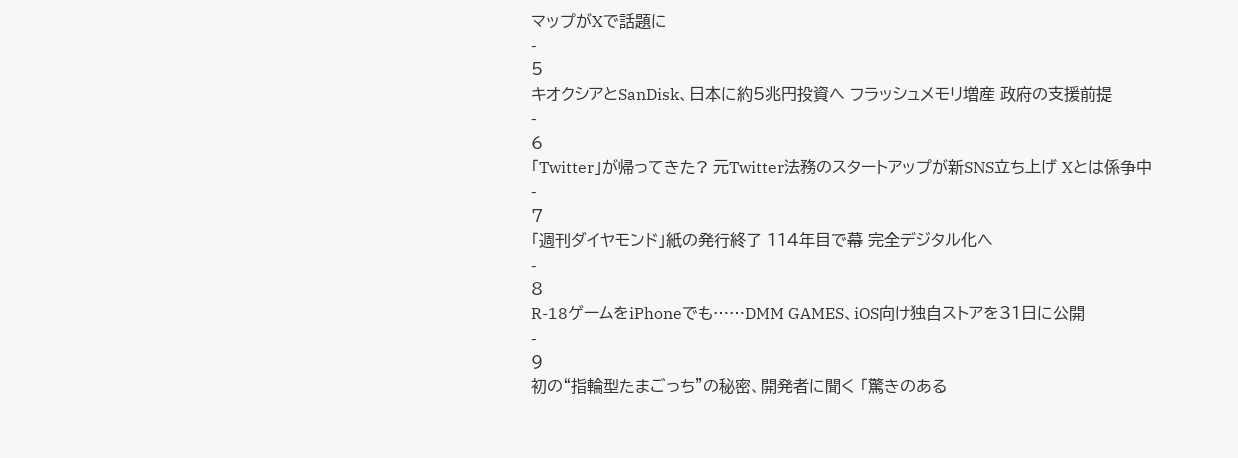マップがXで話題に
-
5
キオクシアとSanDisk、日本に約5兆円投資へ フラッシュメモリ増産 政府の支援前提
-
6
「Twitter」が帰ってきた? 元Twitter法務のスタートアップが新SNS立ち上げ Xとは係争中
-
7
「週刊ダイヤモンド」紙の発行終了 114年目で幕 完全デジタル化へ
-
8
R-18ゲームをiPhoneでも……DMM GAMES、iOS向け独自ストアを31日に公開
-
9
初の“指輪型たまごっち”の秘密、開発者に聞く 「驚きのある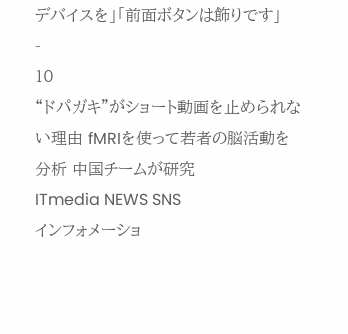デバイスを」「前面ボタンは飾りです」
-
10
“ドパガキ”がショート動画を止められない理由 fMRIを使って若者の脳活動を分析 中国チームが研究
ITmedia NEWS SNS
インフォメーショ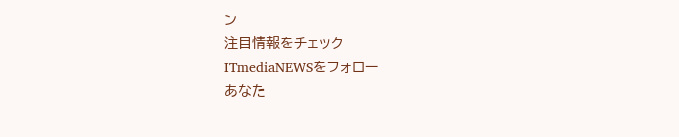ン
注目情報をチェック
ITmediaNEWSをフォロー
あなた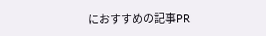におすすめの記事PR